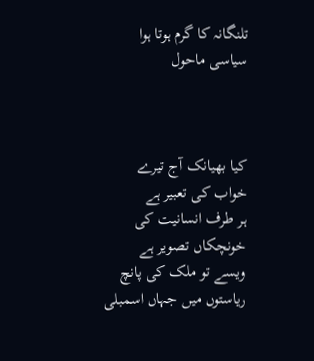تلنگانہ کا گرم ہوتا ہوا سیاسی ماحول



کیا بھیانک آج تیرے خواب کی تعبیر ہے
ہر طرف انسانیت کی خونچکاں تصویر ہے
ویسے تو ملک کی پانچ ریاستوں میں جہاں اسمبلی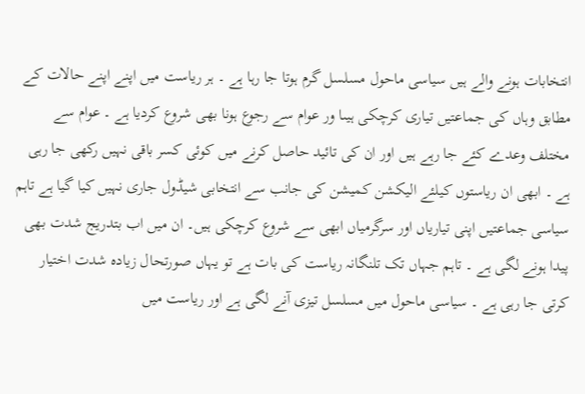انتخابات ہونے والے ہیں سیاسی ماحول مسلسل گرم ہوتا جا رہا ہے ۔ ہر ریاست میں اپنے اپنے حالات کے مطابق وہاں کی جماعتیں تیاری کرچکی ہیںا ور عوام سے رجوع ہونا بھی شروع کردیا ہے ۔ عوام سے مختلف وعدے کئے جا رہے ہیں اور ان کی تائید حاصل کرنے میں کوئی کسر باقی نہیں رکھی جا رہی ہے ۔ ابھی ان ریاستوں کیلئے الیکشن کمیشن کی جانب سے انتخابی شیڈول جاری نہیں کیا گیا ہے تاہم سیاسی جماعتیں اپنی تیاریاں اور سرگرمیاں ابھی سے شروع کرچکی ہیں۔ ان میں اب بتدریج شدت بھی پیدا ہونے لگی ہے ۔ تاہم جہاں تک تلنگانہ ریاست کی بات ہے تو یہاں صورتحال زیادہ شدت اختیار کرتی جا رہی ہے ۔ سیاسی ماحول میں مسلسل تیزی آنے لگی ہے اور ریاست میں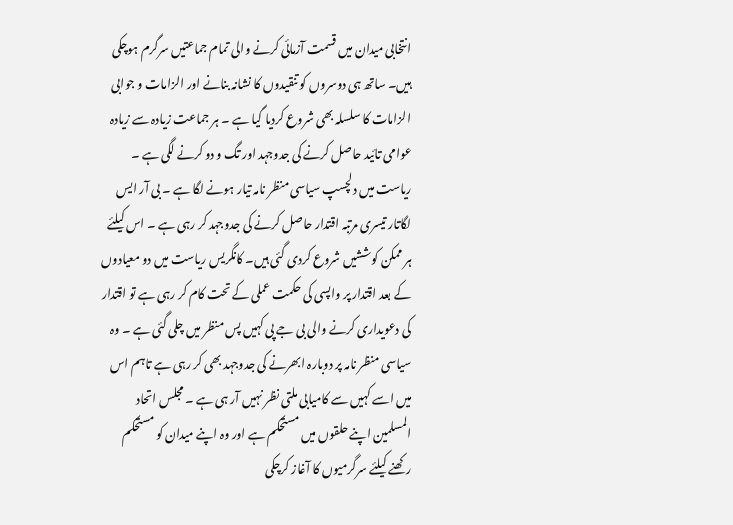انتخابی میدان میں قسمت آزمائی کرنے والی تمام جماعتیں سرگرم ہوچکی ہیں۔ ساتھ ہی دوسروں کو تنقیدوں کا نشانہ بنانے اور الزامات و جوابی الزامات کا سلسلہ بھی شروع کردیا گیا ہے ۔ ہر جماعت زیادہ سے زیادہ عوامی تائید حاصل کرنے کی جدوجہد اور تگ و دو کرنے لگی ہے ۔ ریاست میں دلچسپ سیاسی منظر نامہ تیار ہونے لگا ہے ۔ بی آر ایس لگاتار تیسری مرتبہ اقتدار حاصل کرنے کی جدوجہد کر رہی ہے ۔ اس کیلئے ہر ممکن کوششیں شروع کردی گئی ہیں۔ کانگریس ریاست میں دو معیادوں کے بعد اقتدار پر واپسی کی حکمت عملی کے تحت کام کر رہی ہے تو اقتدار کی دعویداری کرنے والی بی جے پی کہیں پس منظر میں چلی گئی ہے ۔ وہ سیاسی منظر نامہ پر دوبارہ ابھرنے کی جدوجہد بھی کر رہی ہے تاہم اس میں اسے کہیں سے کامیابی ملتی نظر نہیں آر ہی ہے ۔ مجلس اتحاد المسلمین اپنے حلقوں میں مستحکم ہے اور وہ اپنے میدان کو مستحکم رکھنے کیلئے سرگرمیوں کا آغاز کرچکی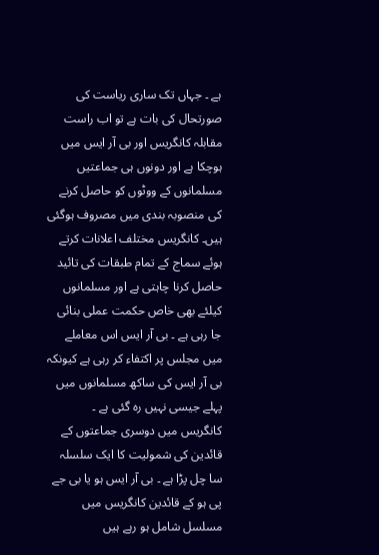ہے ۔ جہاں تک ساری ریاست کی صورتحال کی بات ہے تو اب راست مقابلہ کانگریس اور بی آر ایس میں ہوچکا ہے اور دونوں ہی جماعتیں مسلمانوں کے ووٹوں کو حاصل کرنے کی منصوبہ بندی میں مصروف ہوگئی ہیں۔ کانگریس مختلف اعلانات کرتے ہوئے سماج کے تمام طبقات کی تائید حاصل کرنا چاہتی ہے اور مسلمانوں کیلئے بھی خاص حکمت عملی بنائی جا رہی ہے ۔ بی آر ایس اس معاملے میں مجلس پر اکتفاء کر رہی ہے کیونکہ بی آر ایس کی ساکھ مسلمانوں میں پہلے جیسی نہیں رہ گئی ہے ۔
کانگریس میں دوسری جماعتوں کے قائدین کی شمولیت کا ایک سلسلہ سا چل پڑا ہے ۔ بی آر ایس ہو یا بی جے پی ہو کے قائدین کانگریس میں مسلسل شامل ہو رہے ہیں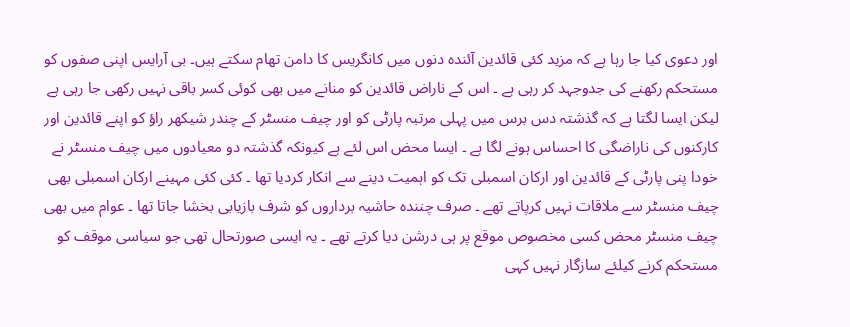اور دعوی کیا جا رہا ہے کہ مزید کئی قائدین آئندہ دنوں میں کانگریس کا دامن تھام سکتے ہیں۔ بی آرایس اپنی صفوں کو مستحکم رکھنے کی جدوجہد کر رہی ہے ۔ اس کے ناراض قائدین کو منانے میں بھی کوئی کسر باقی نہیں رکھی جا رہی ہے لیکن ایسا لگتا ہے کہ گذشتہ دس برس میں پہلی مرتبہ پارٹی کو اور چیف منسٹر کے چندر شیکھر راؤ کو اپنے قائدین اور کارکنوں کی ناراضگی کا احساس ہونے لگا ہے ۔ ایسا محض اس لئے ہے کیونکہ گذشتہ دو معیادوں میں چیف منسٹر نے خودا پنی پارٹی کے قائدین اور ارکان اسمبلی تک کو اہمیت دینے سے انکار کردیا تھا ۔ کئی کئی مہینے ارکان اسمبلی بھی چیف منسٹر سے ملاقات نہیں کرپاتے تھے ۔ صرف چنندہ حاشیہ برداروں کو شرف بازیابی بخشا جاتا تھا ۔ عوام میں بھی چیف منسٹر محض کسی مخصوص موقع پر ہی درشن دیا کرتے تھے ۔ یہ ایسی صورتحال تھی جو سیاسی موقف کو مستحکم کرنے کیلئے سازگار نہیں کہی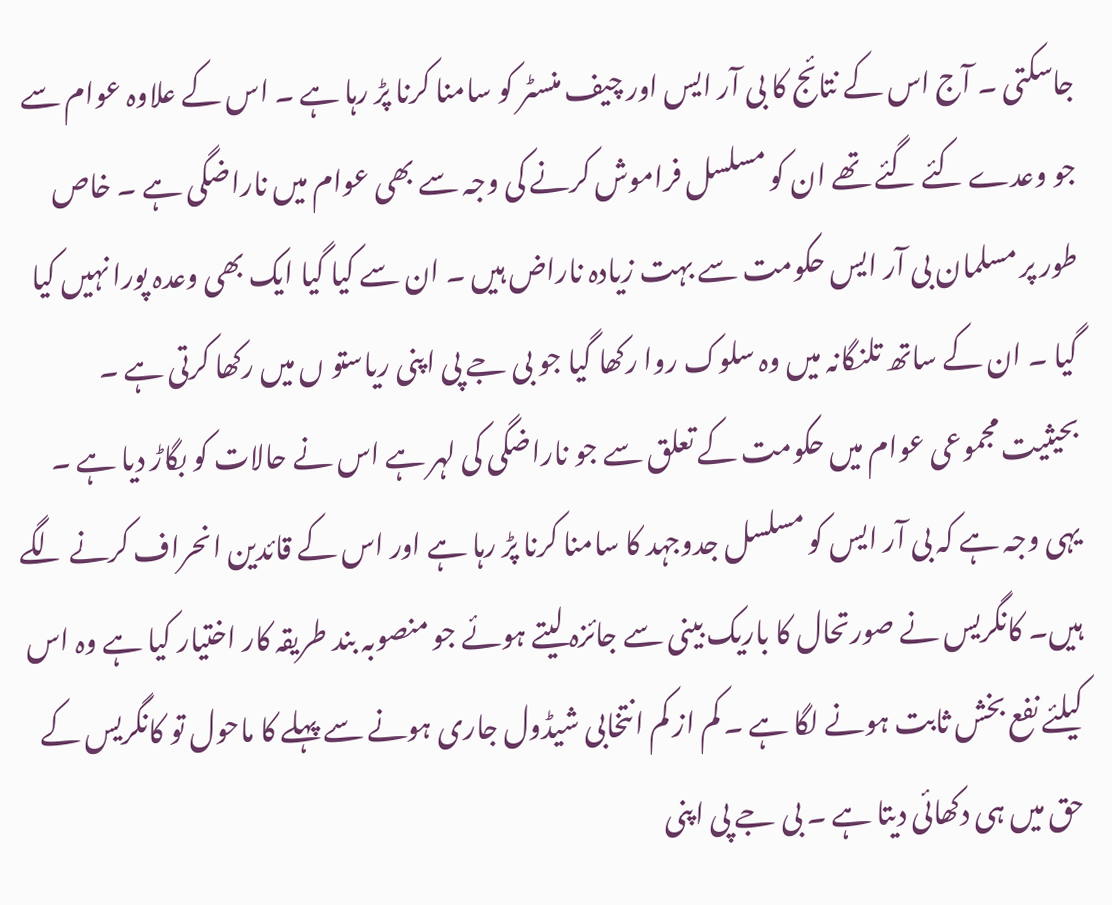جاسکتی ۔ آج اس کے نتائج کا بی آر ایس اور چیف منسٹر کو سامنا کرنا پڑ رہا ہے ۔ اس کے علاوہ عوام سے جو وعدے کئے گئے تھے ان کو مسلسل فراموش کرنے کی وجہ سے بھی عوام میں ناراضگی ہے ۔ خاص طور پر مسلمان بی آر ایس حکومت سے بہت زیادہ ناراض ہیں ۔ ان سے کیا گیا ایک بھی وعدہ پورا نہیں کیا گیا ۔ ان کے ساتھ تلنگانہ میں وہ سلوک روا رکھا گیا جو بی جے پی اپنی ریاستو ں میں رکھا کرتی ہے ۔
بحیثیت مجموعی عوام میں حکومت کے تعلق سے جو ناراضگی کی لہر ہے اس نے حالات کو بگاڑ دیا ہے ۔ یہی وجہ ہے کہ بی آر ایس کو مسلسل جدوجہد کا سامنا کرنا پڑ رہا ہے اور اس کے قائدین انحراف کرنے لگے ہیں۔ کانگریس نے صورتحال کا باریک بینی سے جائزہ لیتے ہوئے جو منصوبہ بند طریقہ کار اختیار کیا ہے وہ اس کیلئے نفع بخش ثابت ہونے لگا ہے ۔ کم از کم انتخابی شیڈول جاری ہونے سے پہلے کا ماحول تو کانگریس کے حق میں ہی دکھائی دیتا ہے ۔ بی جے پی اپنی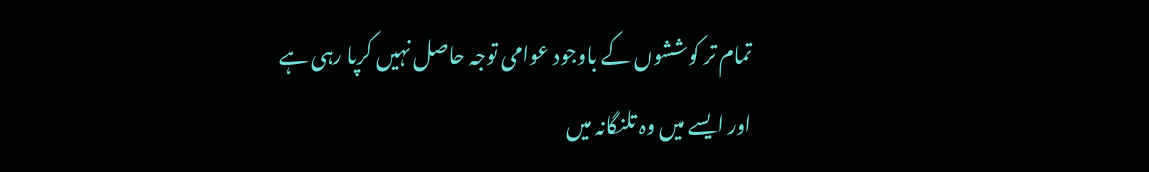تمام تر کوششوں کے باوجود عوامی توجہ حاصل نہیں کرپا رہی ہے اور ایسے میں وہ تلنگانہ میں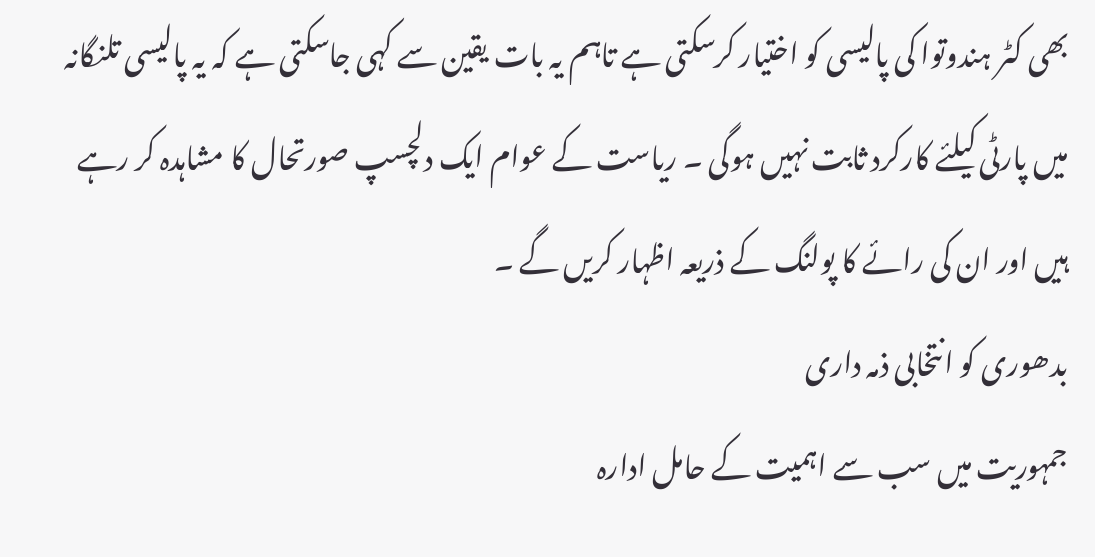بھی کٹر ہندوتوا کی پالیسی کو اختیار کرسکتی ہے تاہم یہ بات یقین سے کہی جاسکتی ہے کہ یہ پالیسی تلنگانہ میں پارٹی کیلئے کارکرد ثابت نہیں ہوگی ۔ ریاست کے عوام ایک دلچسپ صورتحال کا مشاہدہ کر رہے ہیں اور ان کی رائے کا پولنگ کے ذریعہ اظہار کریں گے ۔
بدھوری کو انتخابی ذمہ داری
جمہوریت میں سب سے اہمیت کے حامل ادارہ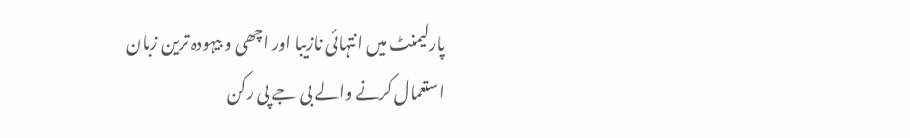پارلیمنٹ میں انتہائی نازیبا اور اچھی و بیہودہ ترین زبان استعمال کرنے والے بی جے پی رکن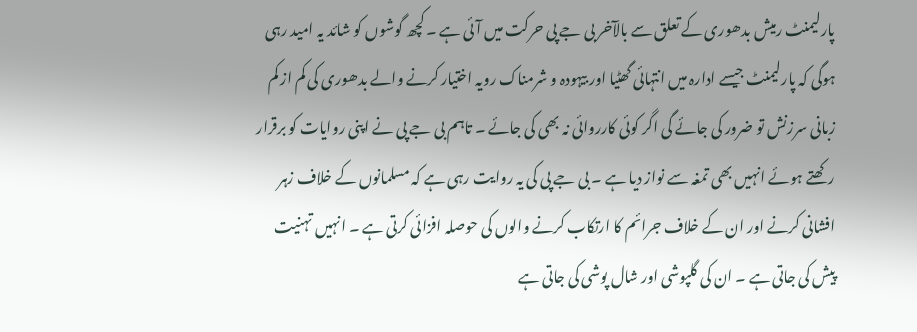پارلیمنٹ رمیش بدھوری کے تعلق سے بالآخر بی جے پی حرکت میں آئی ہے ۔ کچھ گوشوں کو شائد یہ امید رہی ہوگی کہ پارلیمنٹ جیسے ادارہ میں انتہائی گھٹیا اور بیہودہ و شرمناک رویہ اختیار کرنے والے بدھوری کی کم از کم زبانی سرزنش تو ضرور کی جائے گی اگر کوئی کارروائی نہ بھی کی جائے ۔ تاہم بی جے پی نے اپنی روایات کو برقرار رکھتے ہوئے انہیں بھی تمغہ سے نواز دیا ہے ۔ بی جے پی کی یہ روایت رہی ہے کہ مسلمانوں کے خلاف زہر افشانی کرنے اور ان کے خلاف جرائم کا ارتکاب کرنے والوں کی حوصلہ افزائی کرتی ہے ۔ انہیں تہنیت پیش کی جاتی ہے ۔ ان کی گلپوشی اور شال پوشی کی جاتی ہے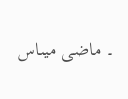۔ ماضی میںاس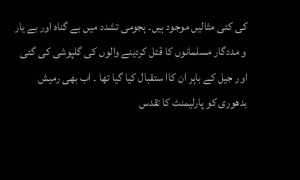کی کئی مثالیں موجود ہیں۔ ہجومی تشدد میں بے گناہ اور بے یار و مددگار مسلمانوں کا قتل کردینے والوں کی گلپوشی کی گئی اور جیل کے باہر ان کاا ستقبال کیا گیا تھا ۔ اب بھی رمیش بدھوری کو پارلیمنٹ کا تقدس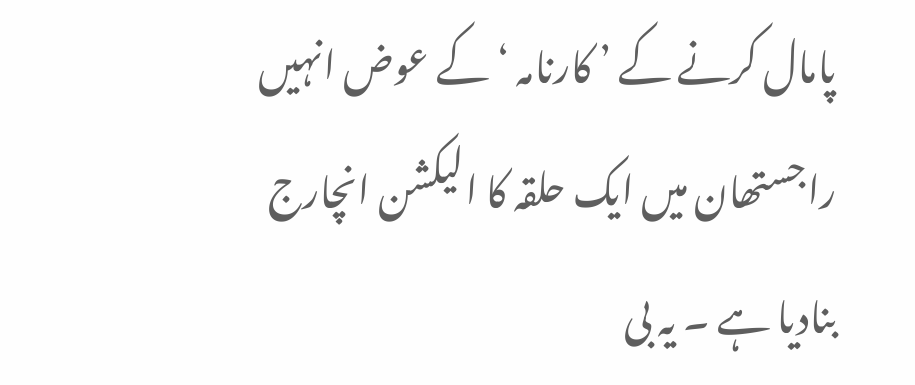پامال کرنے کے ’ کارنامہ ‘ کے عوض انہیں راجستھان میں ایک حلقہ کا الیکشن انچارج بنادیا ہے ۔ یہ بی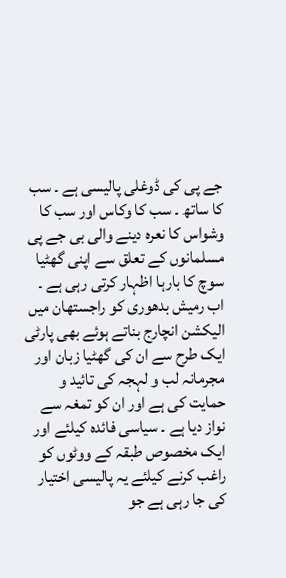جے پی کی ڈوغلی پالیسی ہے ۔ سب کا ساتھ ۔ سب کا وکاس اور سب کا وشواس کا نعرہ دینے والی بی جے پی مسلمانوں کے تعلق سے اپنی گھٹیا سوچ کا بارہا اظہار کرتی رہی ہے ۔ اب رمیش بدھوری کو راجستھان میں الیکشن انچارج بناتے ہوئے بھی پارٹی ایک طرح سے ان کی گھٹیا زبان اور مجرمانہ لب و لہجہ کی تائید و حمایت کی ہے اور ان کو تمغہ سے نواز دیا ہے ۔ سیاسی فائدہ کیلئے اور ایک مخصوص طبقہ کے ووٹوں کو راغب کرنے کیلئے یہ پالیسی اختیار کی جا رہی ہے جو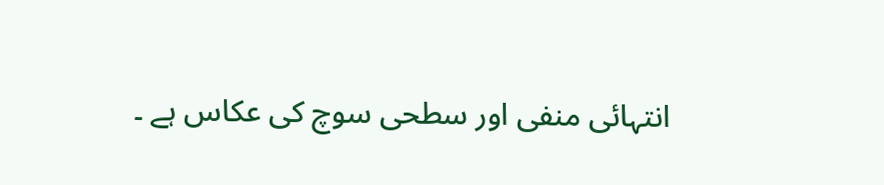انتہائی منفی اور سطحی سوچ کی عکاس ہے ۔